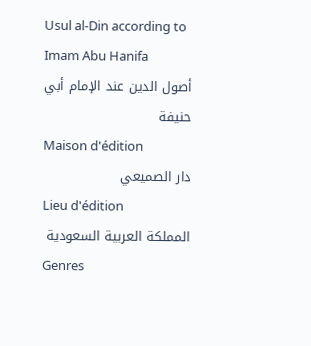Usul al-Din according to Imam Abu Hanifa
أصول الدين عند الإمام أبي حنيفة
Maison d'édition
دار الصميعي
Lieu d'édition
المملكة العربية السعودية
Genres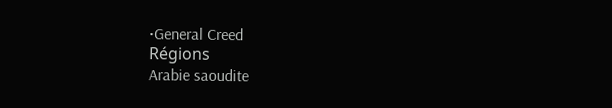•General Creed
Régions
Arabie saoudite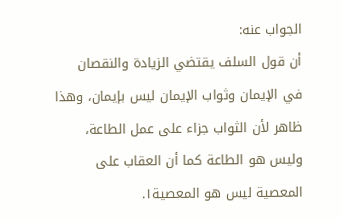الجواب عنه:
أن قول السلف يقتضي الزيادة والنقصان في الإيمان وثواب الإيمان ليس بإيمان، وهذا ظاهر لأن الثواب جزاء على عمل الطاعة، وليس هو الطاعة كما أن العقاب على المعصية ليس هو المعصية١.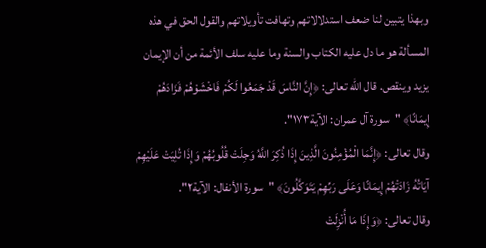وبهذا يتبين لنا ضعف استدلالاتهم وتهافت تأويلاتهم والقول الحق في هذه المسألة هو ما دل عليه الكتاب والسنة وما عليه سلف الأئمة من أن الإيمان يزيد وينقص. قال الله تعالى: ﴿إِنَّ النَّاسَ قَدْ جَمَعُوا لَكُمْ فَاخْشَوْهُمْ فَزَادَهُمْ إِيمَانًا﴾ "سورة آل عمران: الآية١٧٣".
وقال تعالى: ﴿إِنَّمَا الْمُؤْمِنُونَ الَّذِينَ إِذَا ذُكِرَ اللَّهُ وَجِلَتْ قُلُوبُهُمْ وَإِذَا تُلِيَتْ عَلَيْهِمْ آيَاتُهُ زَادَتْهُمْ إِيمَانًا وَعَلَى رَبِّهِمْ يَتَوَكَّلُونَ﴾ "سورة الأنفال: الآية٢".
وقال تعالى: ﴿وَإِذَا مَا أُنْزِلَتْ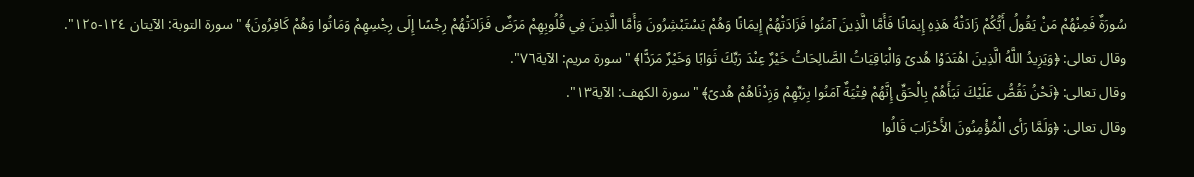سُورَةٌ فَمِنْهُمْ مَنْ يَقُولُ أَيُّكُمْ زَادَتْهُ هَذِهِ إِيمَانًا فَأَمَّا الَّذِينَ آمَنُوا فَزَادَتْهُمْ إِيمَانًا وَهُمْ يَسْتَبْشِرُونَ وَأَمَّا الَّذِينَ فِي قُلُوبِهِمْ مَرَضٌ فَزَادَتْهُمْ رِجْسًا إِلَى رِجْسِهِمْ وَمَاتُوا وَهُمْ كَافِرُونَ﴾ "سورة التوبة: الآيتان ١٢٤-١٢٥".
وقال تعالى: ﴿وَيَزِيدُ اللَّهُ الَّذِينَ اهْتَدَوْا هُدىً وَالْبَاقِيَاتُ الصَّالِحَاتُ خَيْرٌ عِنْدَ رَبِّكَ ثَوَابًا وَخَيْرٌ مَرَدًّا﴾ "سورة مريم: الآية٧٦".
وقال تعالى: ﴿نَحْنُ نَقُصُّ عَلَيْكَ نَبَأَهُمْ بِالْحَقِّ إِنَّهُمْ فِتْيَةٌ آمَنُوا بِرَبِّهِمْ وَزِدْنَاهُمْ هُدىً﴾ "سورة الكهف: الآية١٣".
وقال تعالى: ﴿وَلَمَّا رَأى الْمُؤْمِنُونَ الأَحْزَابَ قَالُوا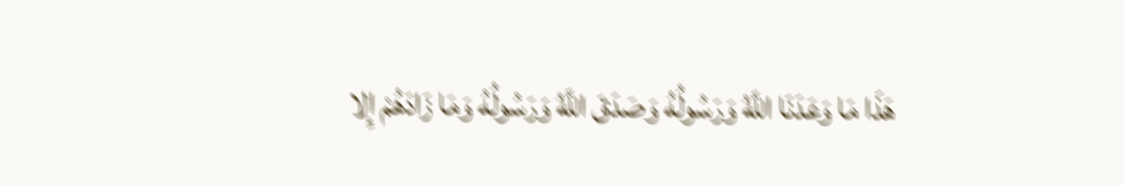هَذَا مَا وَعَدَنَا اللَّهُ وَرَسُولُهُ وَصَدَقَ اللَّهُ وَرَسُولُهُ وَمَا زَادَهُمْ إِلا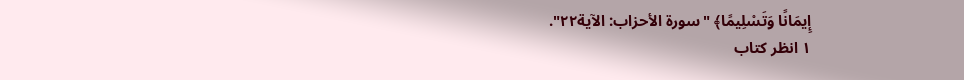إِيمَانًا وَتَسْلِيمًا﴾ "سورة الأحزاب: الآية٢٢".
١ انظر كتاب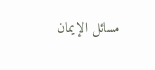مسائل الإيمان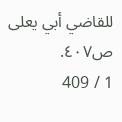للقاضي أبي يعلى ص٤٠٧.
1 / 409